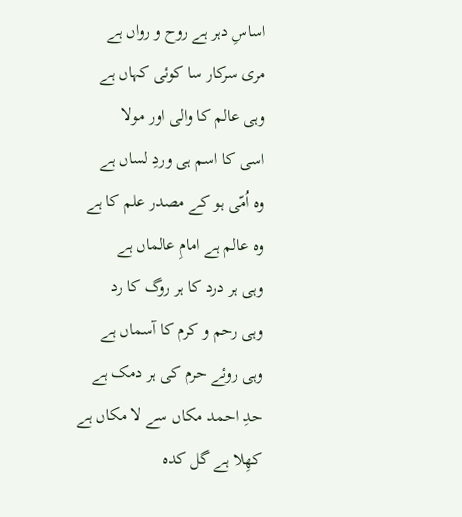اساسِ دہر ہے روح و رواں ہے
مری سرکار سا کوئی کہاں ہے
وہی عالم کا والی اور مولا
اسی کا اسم ہی وردِ لساں ہے
وہ اُمّی ہو کے مصدر علم کا ہے
وہ عالم ہے امامِ عالماں ہے
وہی ہر درد کا ہر روگ کا رد
وہی رحم و کرم کا آسماں ہے
وہی روئے حرم کی ہر دمک ہے
حدِ احمد مکاں سے لا مکاں ہے
کھِلا ہے گل کدہ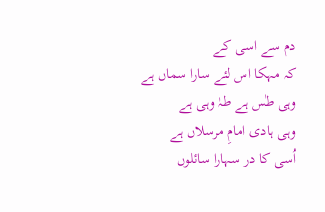دم سے اسی کے
کہ مہکا اس لئے سارا سماں ہے
وہی طٰس ہے طہٰ وہی ہے
وہی ہادی امامِ مرسلاں ہے
اُسی کا در سہارا سائلوں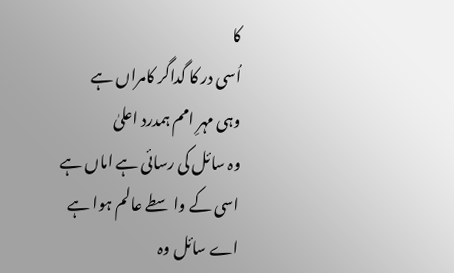کا
اُسی در کا گداگر کامراں ہے
وہی مہرِ امم ہمدرد اعلیٰ
وہ سائل کی رسائی ہے اماں ہے
اسی کے واسطے عالم ہوا ہے
اے سائل وہ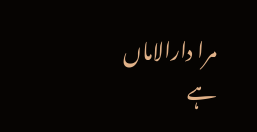مرا دارالاماں ہے